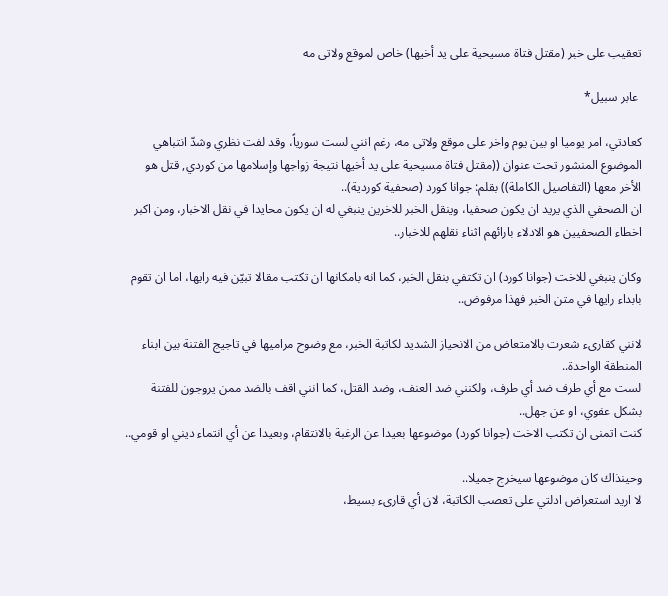تعقيب على خبر (مقتل فتاة مسيحية على يد أخيها) خاص لموقع ولاتى مه

 عابر سبيل*

كعادتي، امر يوميا او بين يوم واخر على موقع ولاتى مه، رغم انني لست سورياً، وقد لفت نظري وشدّ انتباهي الموضوع المنشور تحت عنوان ((مقتل فتاة مسيحية على يد أخيها نتيجة زواجها وإسلامها من كوردي, قتل هو الأخر معها (التفاصيل الكاملة)) بقلم: جوانا كورد (صحفية كوردية)..
ان الصحفي الذي يريد ان يكون صحفيا، وينقل الخبر للاخرين ينبغي له ان يكون محايدا في نقل الاخبار، ومن اكبر اخطاء الصحفيين هو الادلاء بارائهم اثناء نقلهم للاخبار..

وكان ينبغي للاخت (جوانا كورد) ان تكتفي بنقل الخبر، كما انه بامكانها ان تكتب مقالا تبيّن فيه رايها، اما ان تقوم بابداء رايها في متن الخبر فهذا مرفوض..

لانني كقارىء شعرت بالامتعاض من الانحياز الشديد لكاتبة الخبر، مع وضوح مراميها في تاجيج الفتنة بين ابناء المنطقة الواحدة..
لست مع أي طرف ضد أي طرف، ولكنني ضد العنف، وضد القتل، كما انني اقف بالضد ممن يروجون للفتنة بشكل عفوي، او عن جهل..
كنت اتمنى ان تكتب الاخت (جوانا كورد) موضوعها بعيدا عن الرغبة بالانتقام، وبعيدا عن أي انتماء ديني او قومي..

وحينذاك كان موضوعها سيخرج جميلا..
لا اريد استعراض ادلتي على تعصب الكاتبة، لان أي قارىء بسيط،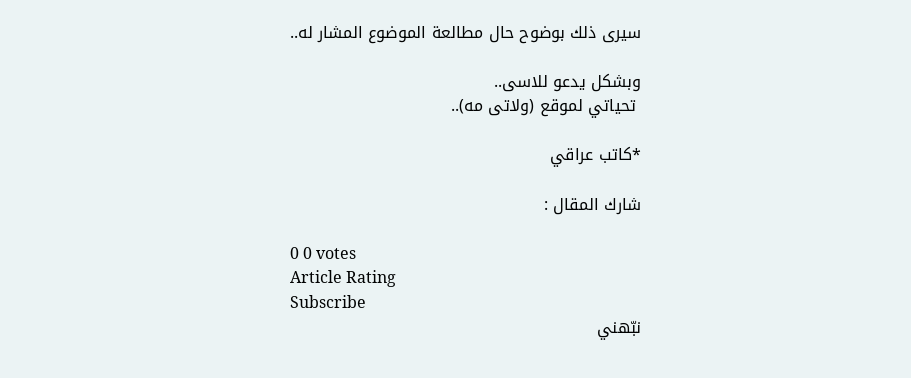سيرى ذلك بوضوح حال مطالعة الموضوع المشار له..

وبشكل يدعو للاسى..
 تحياتي لموقع (ولاتى مه)..

*كاتب عراقي

شارك المقال :

0 0 votes
Article Rating
Subscribe
نبّهني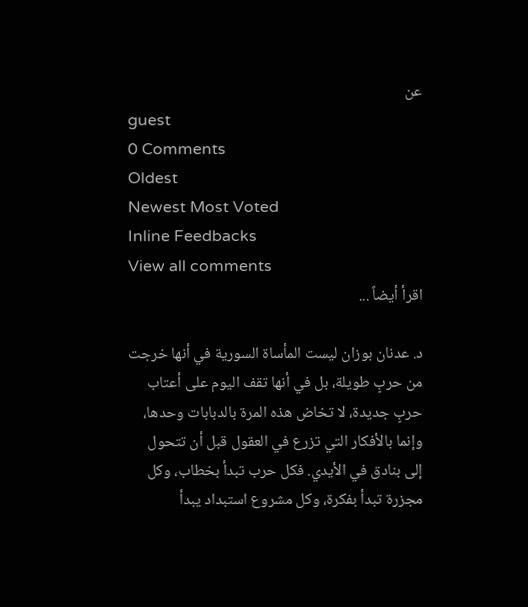عن
guest
0 Comments
Oldest
Newest Most Voted
Inline Feedbacks
View all comments
اقرأ أيضاً ...

د. عدنان بوزان ليست المأساة السورية في أنها خرجت من حربٍ طويلة، بل في أنها تقف اليوم على أعتاب حربٍ جديدة، لا تخاض هذه المرة بالدبابات وحدها، وإنما بالأفكار التي تزرع في العقول قبل أن تتحول إلى بنادق في الأيدي. فكل حرب تبدأ بخطاب، وكل مجزرة تبدأ بفكرة، وكل مشروع استبداد يبدأ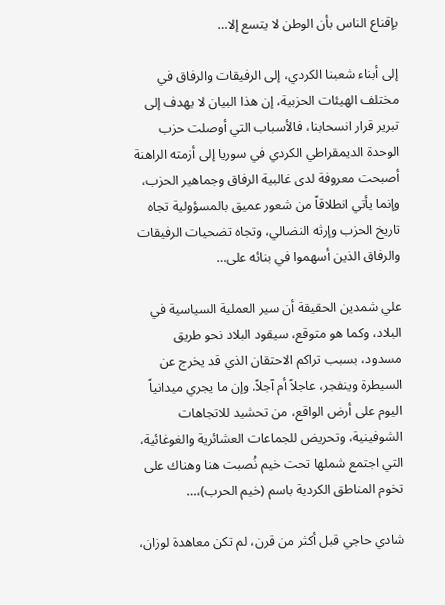بإقناع الناس بأن الوطن لا يتسع إلا…

إلى أبناء شعبنا الكردي، إلى الرفيقات والرفاق في مختلف الهيئات الحزبية، إن هذا البيان لا يهدف إلى تبرير قرار انسحابنا، فالأسباب التي أوصلت حزب الوحدة الديمقراطي الكردي في سوريا إلى أزمته الراهنة أصبحت معروفة لدى غالبية الرفاق وجماهير الحزب، وإنما يأتي انطلاقاً من شعور عميق بالمسؤولية تجاه تاريخ الحزب وإرثه النضالي، وتجاه تضحيات الرفيقات والرفاق الذين أسهموا في بنائه على…

علي شمدين الحقيقة أن سير العملية السياسية في البلاد، وكما هو متوقع، سيقود البلاد نحو طريق مسدود، بسبب تراكم الاحتقان الذي قد يخرج عن السيطرة وينفجر، عاجلاً أم آجلاً. وإن ما يجري ميدانياً اليوم على أرض الواقع، من تحشيد للاتجاهات الشوفينية، وتحريض للجماعات العشائرية والغوغائية، التي اجتمع شملها تحت خيم نُصبت هنا وهناك على تخوم المناطق الكردية باسم (خيم الحرب)،…

شادي حاجي قبل أكثر من قرن، لم تكن معاهدة لوزان،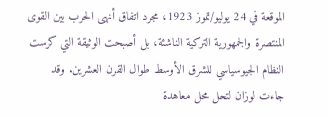الموقعة في 24 يوليو/تموز 1923، مجرد اتفاق أنهى الحرب بين القوى المنتصرة والجمهورية التركية الناشئة، بل أصبحت الوثيقة التي كرست النظام الجيوسياسي للشرق الأوسط طوال القرن العشرين. وقد جاءت لوزان لتحل محل معاهدة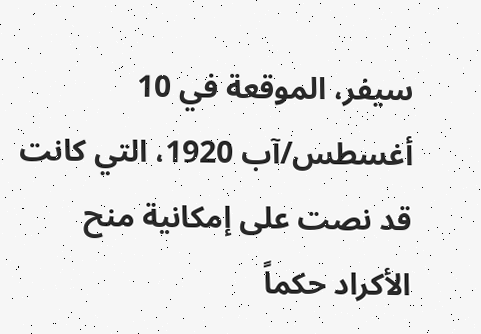سيفر، الموقعة في 10 أغسطس/آب 1920، التي كانت قد نصت على إمكانية منح الأكراد حكماً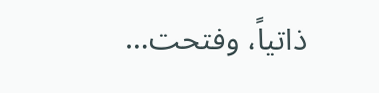ذاتياً، وفتحت…